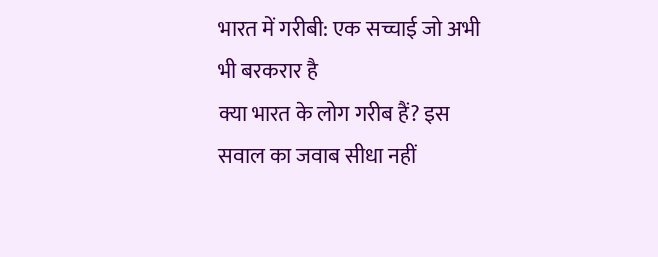भारत में गरीबी: एक सच्चाई जो अभी भी बरकरार है
क्या भारत के लोग गरीब हैं? इस सवाल का जवाब सीधा नहीं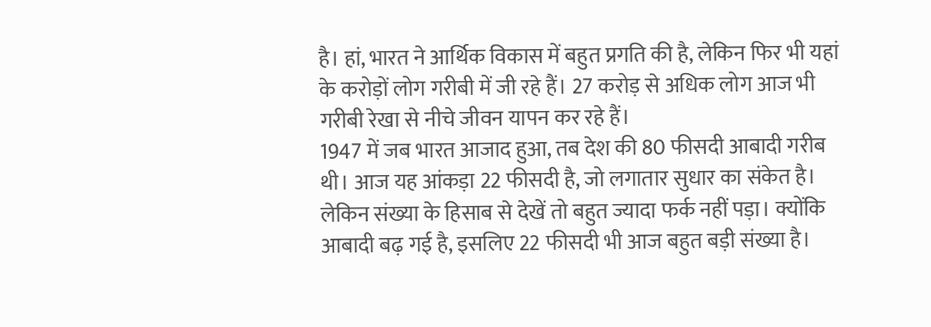है। हां, भारत ने आर्थिक विकास में बहुत प्रगति की है, लेकिन फिर भी यहां के करोड़ों लोग गरीबी में जी रहे हैं। 27 करोड़ से अधिक लोग आज भी गरीबी रेखा से नीचे जीवन यापन कर रहे हैं।
1947 में जब भारत आजाद हुआ, तब देश की 80 फीसदी आबादी गरीब थी। आज यह आंकड़ा 22 फीसदी है, जो लगातार सुधार का संकेत है। लेकिन संख्या के हिसाब से देखें तो बहुत ज्यादा फर्क नहीं पड़ा। क्योंकि आबादी बढ़ गई है, इसलिए 22 फीसदी भी आज बहुत बड़ी संख्या है।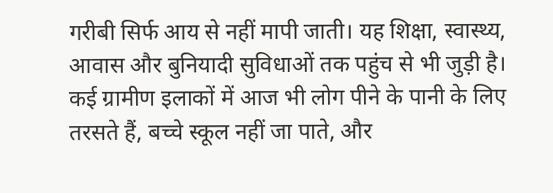गरीबी सिर्फ आय से नहीं मापी जाती। यह शिक्षा, स्वास्थ्य, आवास और बुनियादी सुविधाओं तक पहुंच से भी जुड़ी है। कई ग्रामीण इलाकों में आज भी लोग पीने के पानी के लिए तरसते हैं, बच्चे स्कूल नहीं जा पाते, और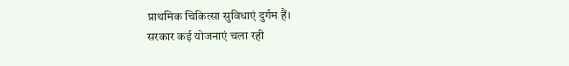प्राथमिक चिकित्सा सुविधाएं दुर्गम हैं।
सरकार कई योजनाएं चला रही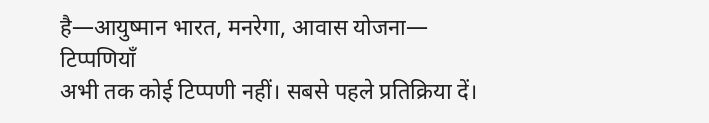है—आयुष्मान भारत, मनरेगा, आवास योजना—
टिप्पणियाँ
अभी तक कोई टिप्पणी नहीं। सबसे पहले प्रतिक्रिया दें।